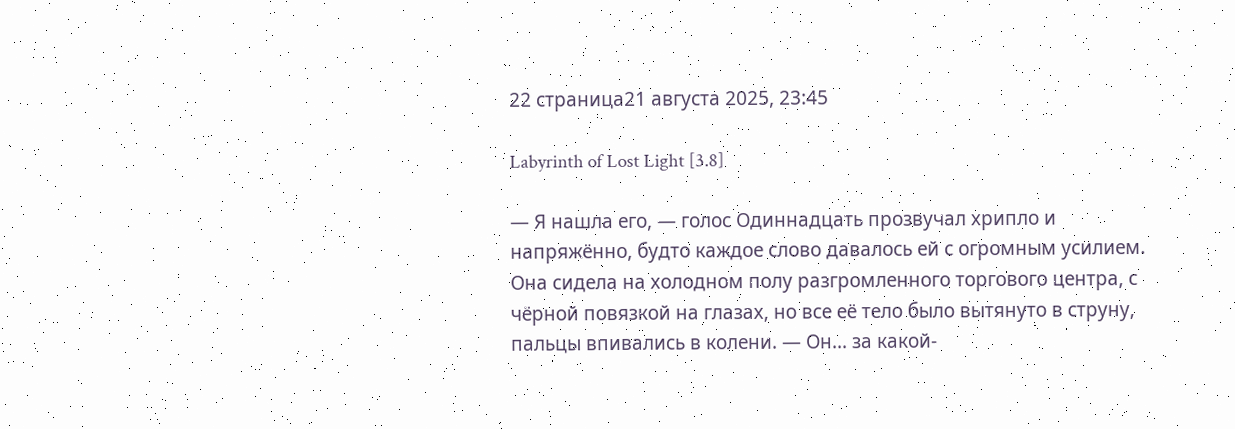22 страница21 августа 2025, 23:45

Labyrinth of Lost Light [3.8]

— Я нашла его, — голос Одиннадцать прозвучал хрипло и напряжённо, будто каждое слово давалось ей с огромным усилием. Она сидела на холодном полу разгромленного торгового центра, с чёрной повязкой на глазах, но все её тело было вытянуто в струну, пальцы впивались в колени. — Он... за какой-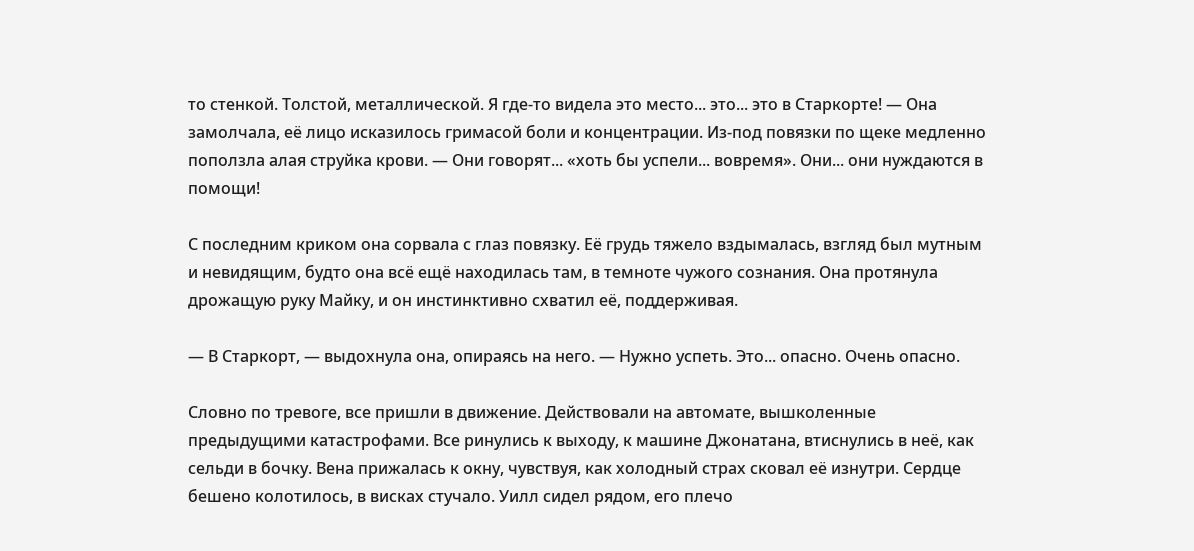то стенкой. Толстой, металлической. Я где-то видела это место... это... это в Старкорте! — Она замолчала, её лицо исказилось гримасой боли и концентрации. Из-под повязки по щеке медленно поползла алая струйка крови. — Они говорят... «хоть бы успели... вовремя». Они... они нуждаются в помощи!

С последним криком она сорвала с глаз повязку. Её грудь тяжело вздымалась, взгляд был мутным и невидящим, будто она всё ещё находилась там, в темноте чужого сознания. Она протянула дрожащую руку Майку, и он инстинктивно схватил её, поддерживая.

— В Старкорт, — выдохнула она, опираясь на него. — Нужно успеть. Это... опасно. Очень опасно.

Словно по тревоге, все пришли в движение. Действовали на автомате, вышколенные предыдущими катастрофами. Все ринулись к выходу, к машине Джонатана, втиснулись в неё, как сельди в бочку. Вена прижалась к окну, чувствуя, как холодный страх сковал её изнутри. Сердце бешено колотилось, в висках стучало. Уилл сидел рядом, его плечо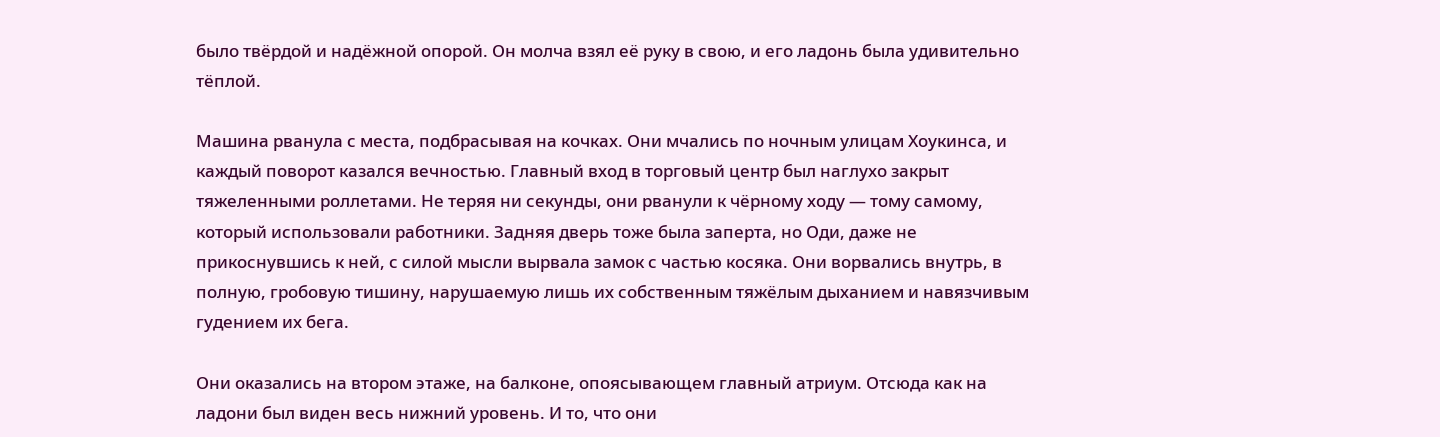было твёрдой и надёжной опорой. Он молча взял её руку в свою, и его ладонь была удивительно тёплой.

Машина рванула с места, подбрасывая на кочках. Они мчались по ночным улицам Хоукинса, и каждый поворот казался вечностью. Главный вход в торговый центр был наглухо закрыт тяжеленными роллетами. Не теряя ни секунды, они рванули к чёрному ходу — тому самому, который использовали работники. Задняя дверь тоже была заперта, но Оди, даже не прикоснувшись к ней, с силой мысли вырвала замок с частью косяка. Они ворвались внутрь, в полную, гробовую тишину, нарушаемую лишь их собственным тяжёлым дыханием и навязчивым гудением их бега.

Они оказались на втором этаже, на балконе, опоясывающем главный атриум. Отсюда как на ладони был виден весь нижний уровень. И то, что они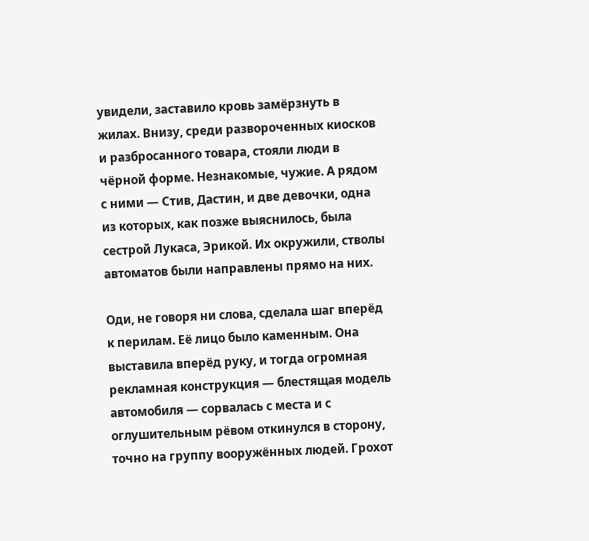увидели, заставило кровь замёрзнуть в жилах. Внизу, среди развороченных киосков и разбросанного товара, стояли люди в чёрной форме. Незнакомые, чужие. А рядом с ними — Стив, Дастин, и две девочки, одна из которых, как позже выяснилось, была сестрой Лукаса, Эрикой. Их окружили, стволы автоматов были направлены прямо на них.

Оди, не говоря ни слова, сделала шаг вперёд к перилам. Её лицо было каменным. Она выставила вперёд руку, и тогда огромная рекламная конструкция — блестящая модель автомобиля — сорвалась с места и с оглушительным рёвом откинулся в сторону, точно на группу вооружённых людей. Грохот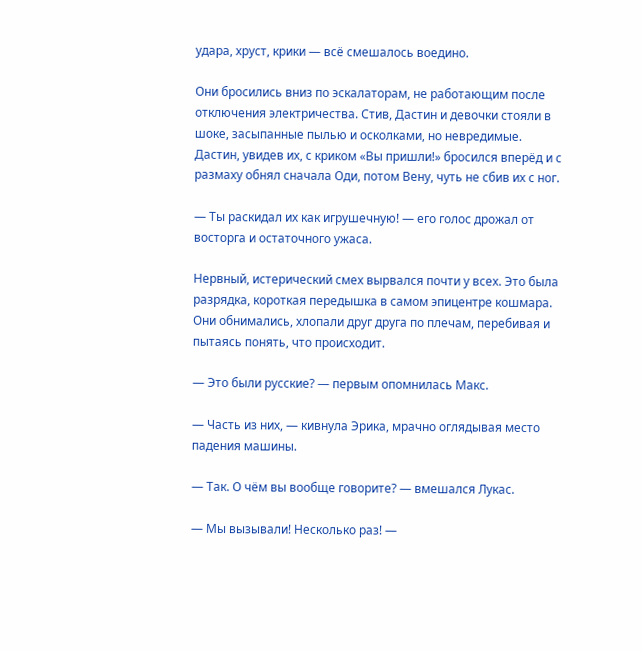удара, хруст, крики — всё смешалось воедино.

Они бросились вниз по эскалаторам, не работающим после отключения электричества. Стив, Дастин и девочки стояли в шоке, засыпанные пылью и осколками, но невредимые. Дастин, увидев их, с криком «Вы пришли!» бросился вперёд и с размаху обнял сначала Оди, потом Вену, чуть не сбив их с ног.

— Ты раскидал их как игрушечную! — его голос дрожал от восторга и остаточного ужаса.

Нервный, истерический смех вырвался почти у всех. Это была разрядка, короткая передышка в самом эпицентре кошмара. Они обнимались, хлопали друг друга по плечам, перебивая и пытаясь понять, что происходит.

— Это были русские? — первым опомнилась Макс.

— Часть из них, — кивнула Эрика, мрачно оглядывая место падения машины.

— Так. О чём вы вообще говорите? — вмешался Лукас.

— Мы вызывали! Несколько раз! —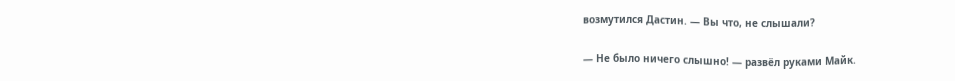возмутился Дастин. — Вы что, не слышали?

— Не было ничего слышно! — развёл руками Майк.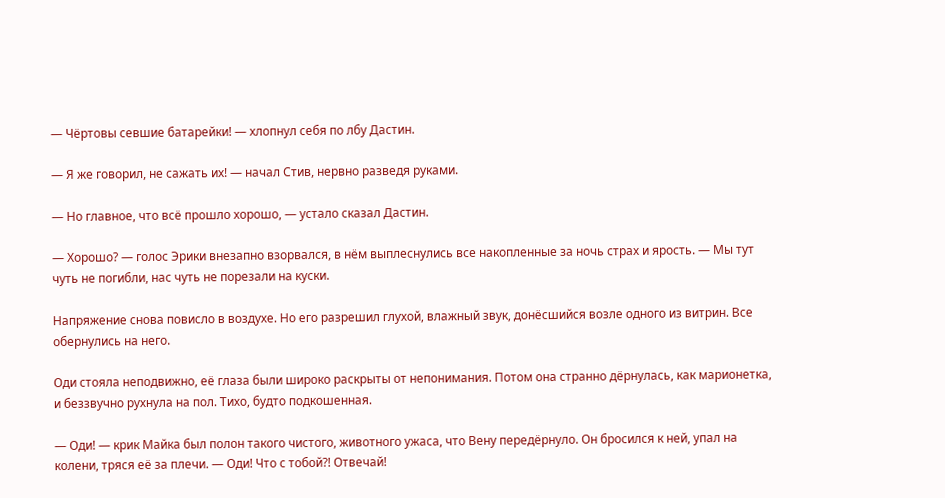— Чёртовы севшие батарейки! — хлопнул себя по лбу Дастин.

— Я же говорил, не сажать их! — начал Стив, нервно разведя руками.

— Но главное, что всё прошло хорошо, — устало сказал Дастин.

— Хорошо? — голос Эрики внезапно взорвался, в нём выплеснулись все накопленные за ночь страх и ярость. — Мы тут чуть не погибли, нас чуть не порезали на куски.

Напряжение снова повисло в воздухе. Но его разрешил глухой, влажный звук, донёсшийся возле одного из витрин. Все обернулись на него.

Оди стояла неподвижно, её глаза были широко раскрыты от непонимания. Потом она странно дёрнулась, как марионетка, и беззвучно рухнула на пол. Тихо, будто подкошенная.

— Оди! — крик Майка был полон такого чистого, животного ужаса, что Вену передёрнуло. Он бросился к ней, упал на колени, тряся её за плечи. — Оди! Что с тобой?! Отвечай!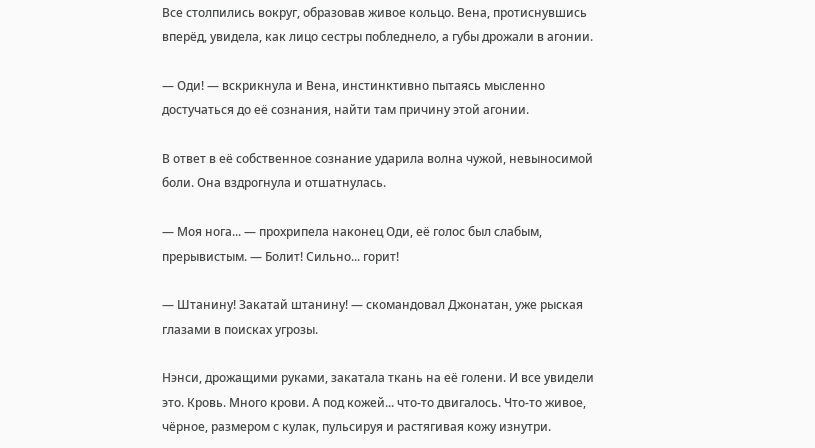Все столпились вокруг, образовав живое кольцо. Вена, протиснувшись вперёд, увидела, как лицо сестры побледнело, а губы дрожали в агонии.

— Оди! — вскрикнула и Вена, инстинктивно пытаясь мысленно достучаться до её сознания, найти там причину этой агонии.

В ответ в её собственное сознание ударила волна чужой, невыносимой боли. Она вздрогнула и отшатнулась.

— Моя нога... — прохрипела наконец Оди, её голос был слабым, прерывистым. — Болит! Сильно... горит!

— Штанину! Закатай штанину! — скомандовал Джонатан, уже рыская глазами в поисках угрозы.

Нэнси, дрожащими руками, закатала ткань на её голени. И все увидели это. Кровь. Много крови. А под кожей... что-то двигалось. Что-то живое, чёрное, размером с кулак, пульсируя и растягивая кожу изнутри.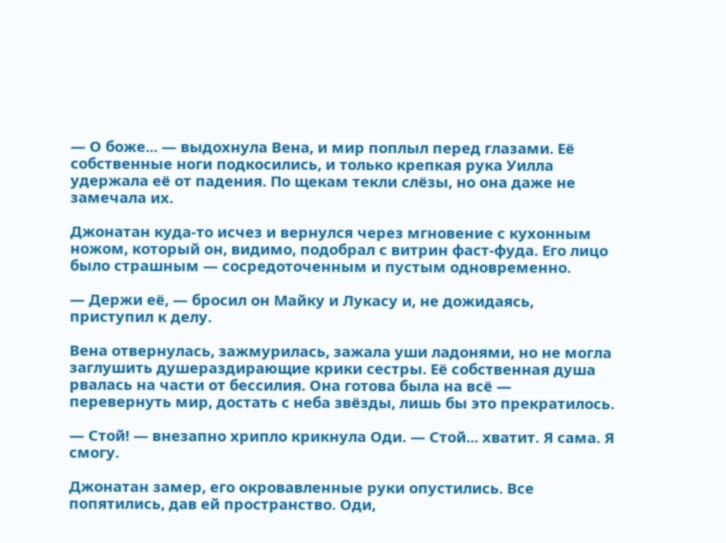— О боже... — выдохнула Вена, и мир поплыл перед глазами. Её собственные ноги подкосились, и только крепкая рука Уилла удержала её от падения. По щекам текли слёзы, но она даже не замечала их.

Джонатан куда-то исчез и вернулся через мгновение с кухонным ножом, который он, видимо, подобрал с витрин фаст-фуда. Его лицо было страшным — сосредоточенным и пустым одновременно.

— Держи её, — бросил он Майку и Лукасу и, не дожидаясь, приступил к делу.

Вена отвернулась, зажмурилась, зажала уши ладонями, но не могла заглушить душераздирающие крики сестры. Её собственная душа рвалась на части от бессилия. Она готова была на всё — перевернуть мир, достать с неба звёзды, лишь бы это прекратилось.

— Стой! — внезапно хрипло крикнула Оди. — Стой... хватит. Я сама. Я смогу.

Джонатан замер, его окровавленные руки опустились. Все попятились, дав ей пространство. Оди,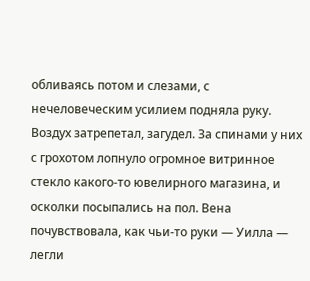обливаясь потом и слезами, с нечеловеческим усилием подняла руку. Воздух затрепетал, загудел. За спинами у них с грохотом лопнуло огромное витринное стекло какого-то ювелирного магазина, и осколки посыпались на пол. Вена почувствовала, как чьи-то руки — Уилла — легли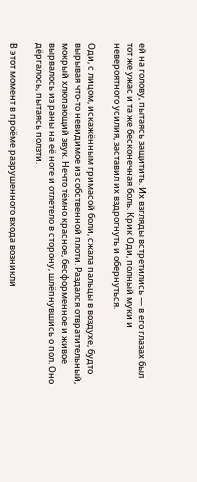ей на голову, пытаясь защитить. Их взгляды встретились — в его глазах был тот же ужас и та же бесконечная боль. Крик Оди, полный муки и невероятного усилия, заставил их вздрогнуть и обернуться.

Оди, с лицом, искажённым гримасой боли, сжала пальцы в воздухе, будто вырывая что-то невидимое из собственной плоти. Раздался отвратительный, мокрый хлюпающий звук. Нечто тёмно красное, бесформенное и живое вырвалось из раны на её ноге и отлетело в сторону, шлёпнувшись о пол. Оно дёргалось, пытаясь ползти.

В этот момент в проёме разрушенного входа возникли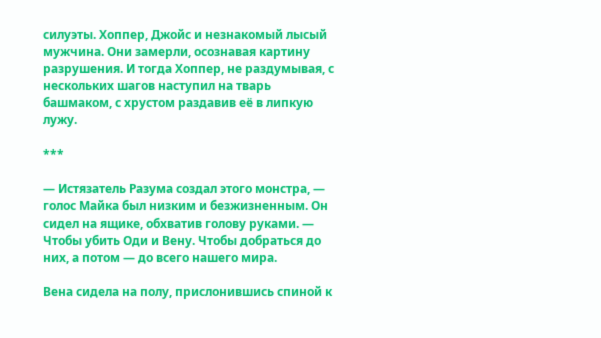силуэты. Хоппер, Джойс и незнакомый лысый мужчина. Они замерли, осознавая картину разрушения. И тогда Хоппер, не раздумывая, с нескольких шагов наступил на тварь башмаком, с хрустом раздавив её в липкую лужу.

***

— Истязатель Разума создал этого монстра, — голос Майка был низким и безжизненным. Он сидел на ящике, обхватив голову руками. — Чтобы убить Оди и Вену. Чтобы добраться до них, а потом — до всего нашего мира.

Вена сидела на полу, прислонившись спиной к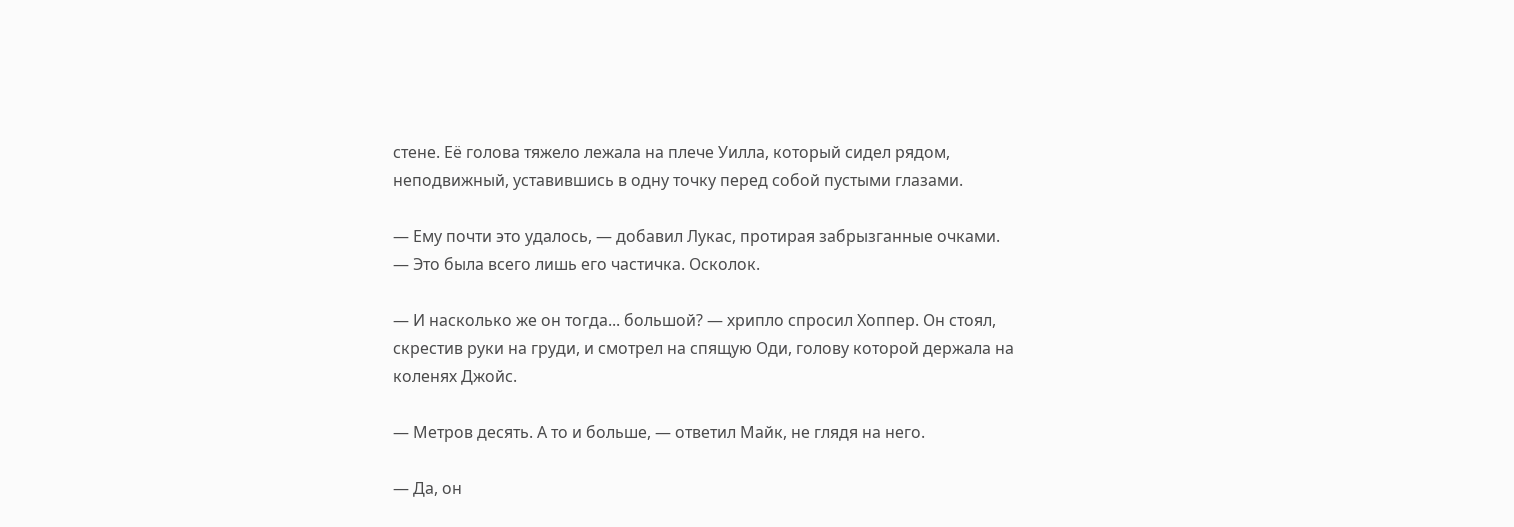стене. Её голова тяжело лежала на плече Уилла, который сидел рядом, неподвижный, уставившись в одну точку перед собой пустыми глазами.

— Ему почти это удалось, — добавил Лукас, протирая забрызганные очками. — Это была всего лишь его частичка. Осколок.

— И насколько же он тогда... большой? — хрипло спросил Хоппер. Он стоял, скрестив руки на груди, и смотрел на спящую Оди, голову которой держала на коленях Джойс.

— Метров десять. А то и больше, — ответил Майк, не глядя на него.

— Да, он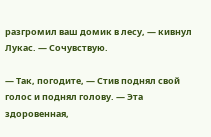разгромил ваш домик в лесу, — кивнул Лукас. — Сочувствую.

— Так, погодите, — Стив поднял свой голос и поднял голову. — Эта здоровенная,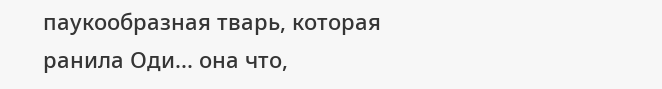паукообразная тварь, которая ранила Оди... она что,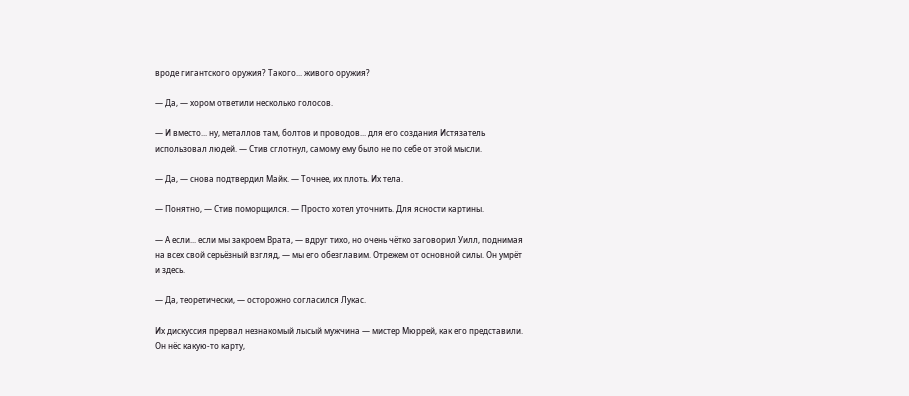вроде гигантского оружия? Такого... живого оружия?

— Да, — хором ответили несколько голосов.

— И вместо... ну, металлов там, болтов и проводов... для его создания Истязатель использовал людей. — Стив сглотнул, самому ему было не по себе от этой мысли.

— Да, — снова подтвердил Майк. — Точнее, их плоть. Их тела.

— Понятно, — Стив поморщился. — Просто хотел уточнить. Для ясности картины.

— А если... если мы закроем Врата, — вдруг тихо, но очень чётко заговорил Уилл, поднимая на всех свой серьёзный взгляд, — мы его обезглавим. Отрежем от основной силы. Он умрёт и здесь.

— Да, теоретически, — осторожно согласился Лукас.

Их дискуссия прервал незнакомый лысый мужчина — мистер Мюррей, как его представили. Он нёс какую-то карту,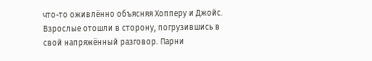что-то оживлённо объясняя Хопперу и Джойс. Взрослые отошли в сторону, погрузившись в свой напряжённый разговор. Парни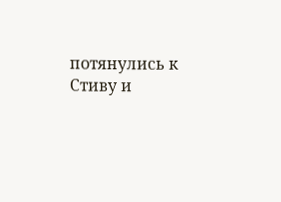потянулись к Стиву и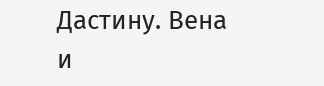Дастину. Вена и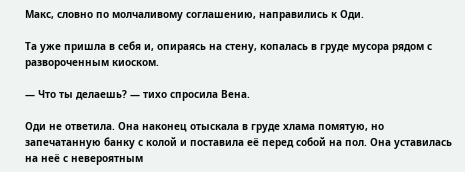Макс, словно по молчаливому соглашению, направились к Оди.

Та уже пришла в себя и, опираясь на стену, копалась в груде мусора рядом с развороченным киоском.

— Что ты делаешь? — тихо спросила Вена.

Оди не ответила. Она наконец отыскала в груде хлама помятую, но запечатанную банку с колой и поставила её перед собой на пол. Она уставилась на неё с невероятным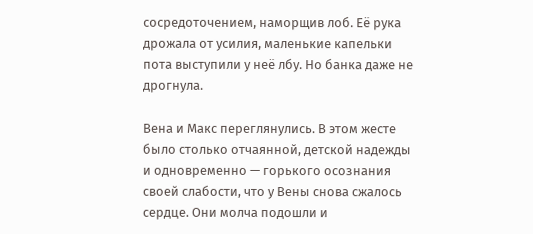сосредоточением, наморщив лоб. Её рука дрожала от усилия, маленькие капельки пота выступили у неё лбу. Но банка даже не дрогнула.

Вена и Макс переглянулись. В этом жесте было столько отчаянной, детской надежды и одновременно — горького осознания своей слабости, что у Вены снова сжалось сердце. Они молча подошли и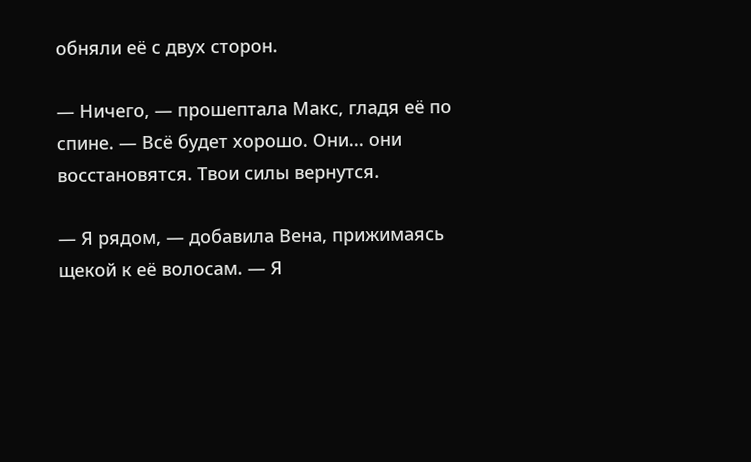обняли её с двух сторон.

— Ничего, — прошептала Макс, гладя её по спине. — Всё будет хорошо. Они... они восстановятся. Твои силы вернутся.

— Я рядом, — добавила Вена, прижимаясь щекой к её волосам. — Я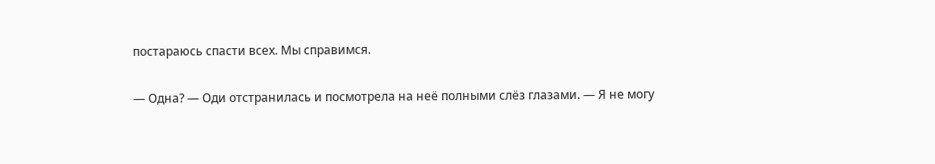постараюсь спасти всех. Мы справимся.

— Одна? — Оди отстранилась и посмотрела на неё полными слёз глазами. — Я не могу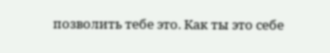позволить тебе это. Как ты это себе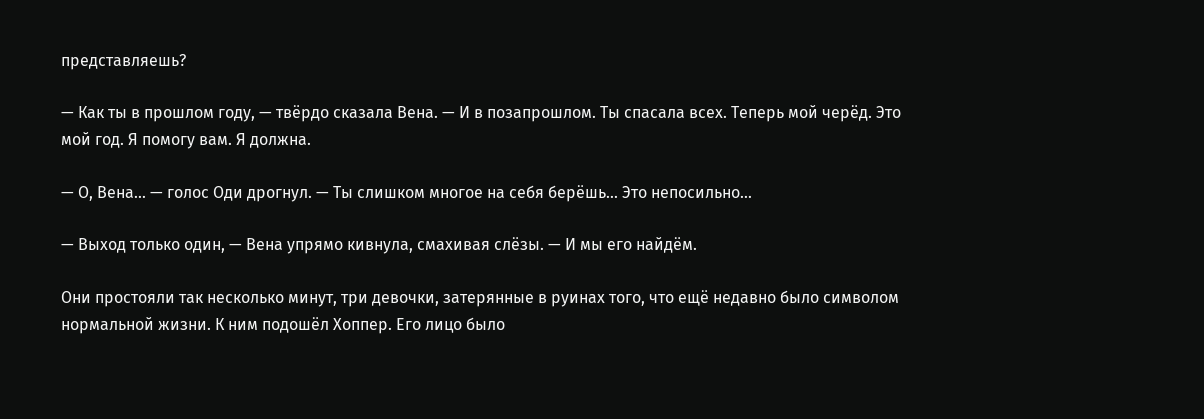представляешь?

— Как ты в прошлом году, — твёрдо сказала Вена. — И в позапрошлом. Ты спасала всех. Теперь мой черёд. Это мой год. Я помогу вам. Я должна.

— О, Вена... — голос Оди дрогнул. — Ты слишком многое на себя берёшь... Это непосильно...

— Выход только один, — Вена упрямо кивнула, смахивая слёзы. — И мы его найдём.

Они простояли так несколько минут, три девочки, затерянные в руинах того, что ещё недавно было символом нормальной жизни. К ним подошёл Хоппер. Его лицо было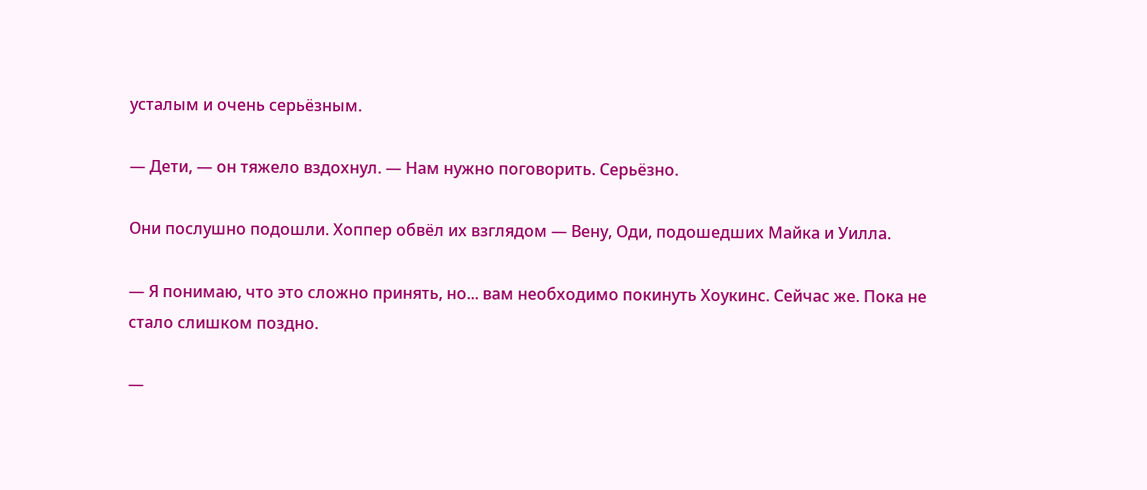усталым и очень серьёзным.

— Дети, — он тяжело вздохнул. — Нам нужно поговорить. Серьёзно.

Они послушно подошли. Хоппер обвёл их взглядом — Вену, Оди, подошедших Майка и Уилла.

— Я понимаю, что это сложно принять, но... вам необходимо покинуть Хоукинс. Сейчас же. Пока не стало слишком поздно.

—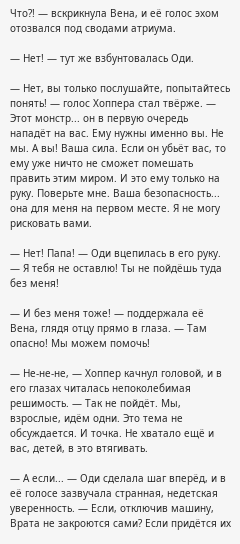Что?! — вскрикнула Вена, и её голос эхом отозвался под сводами атриума.

— Нет! — тут же взбунтовалась Оди.

— Нет, вы только послушайте, попытайтесь понять! — голос Хоппера стал твёрже. — Этот монстр... он в первую очередь нападёт на вас. Ему нужны именно вы. Не мы. А вы! Ваша сила. Если он убьёт вас, то ему уже ничто не сможет помешать править этим миром. И это ему только на руку. Поверьте мне. Ваша безопасность... она для меня на первом месте. Я не могу рисковать вами.

— Нет! Папа! — Оди вцепилась в его руку. — Я тебя не оставлю! Ты не пойдёшь туда без меня!

— И без меня тоже! — поддержала её Вена, глядя отцу прямо в глаза. — Там опасно! Мы можем помочь!

— Не-не-не, — Хоппер качнул головой, и в его глазах читалась непоколебимая решимость. — Так не пойдёт. Мы, взрослые, идём одни. Это тема не обсуждается. И точка. Не хватало ещё и вас, детей, в это втягивать.

— А если... — Оди сделала шаг вперёд, и в её голосе зазвучала странная, недетская уверенность. — Если, отключив машину, Врата не закроются сами? Если придётся их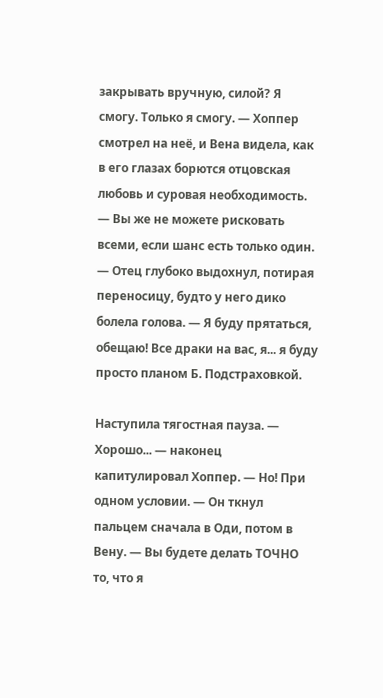закрывать вручную, силой? Я смогу. Только я смогу. — Хоппер смотрел на неё, и Вена видела, как в его глазах борются отцовская любовь и суровая необходимость. — Вы же не можете рисковать всеми, если шанс есть только один. — Отец глубоко выдохнул, потирая переносицу, будто у него дико болела голова. — Я буду прятаться, обещаю! Все драки на вас, я... я буду просто планом Б. Подстраховкой.

Наступила тягостная пауза. — Хорошо... — наконец капитулировал Хоппер. — Но! При одном условии. — Он ткнул пальцем сначала в Оди, потом в Вену. — Вы будете делать ТОЧНО то, что я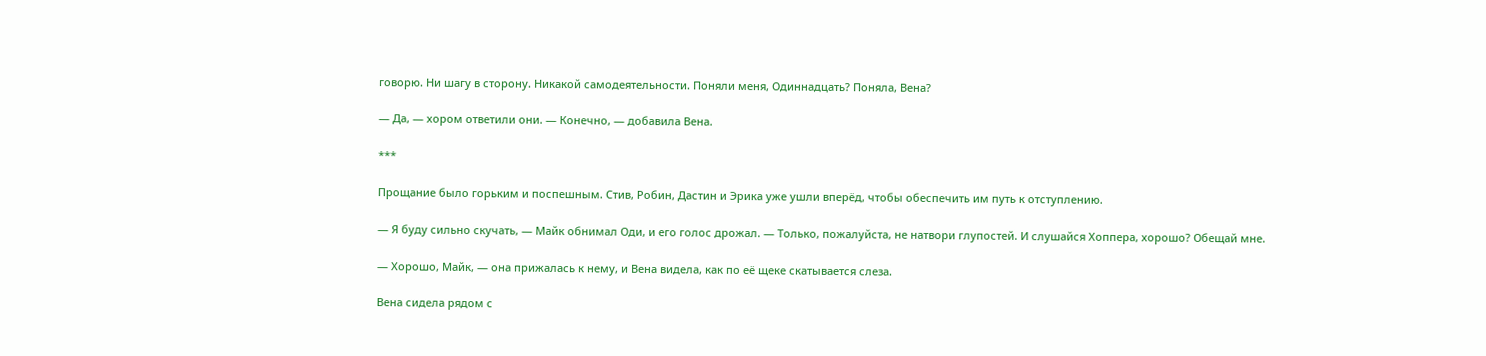говорю. Ни шагу в сторону. Никакой самодеятельности. Поняли меня, Одиннадцать? Поняла, Вена?

— Да, — хором ответили они. — Конечно, — добавила Вена.

***

Прощание было горьким и поспешным. Стив, Робин, Дастин и Эрика уже ушли вперёд, чтобы обеспечить им путь к отступлению.

— Я буду сильно скучать, — Майк обнимал Оди, и его голос дрожал. — Только, пожалуйста, не натвори глупостей. И слушайся Хоппера, хорошо? Обещай мне.

— Хорошо, Майк, — она прижалась к нему, и Вена видела, как по её щеке скатывается слеза.

Вена сидела рядом с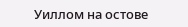Уиллом на остове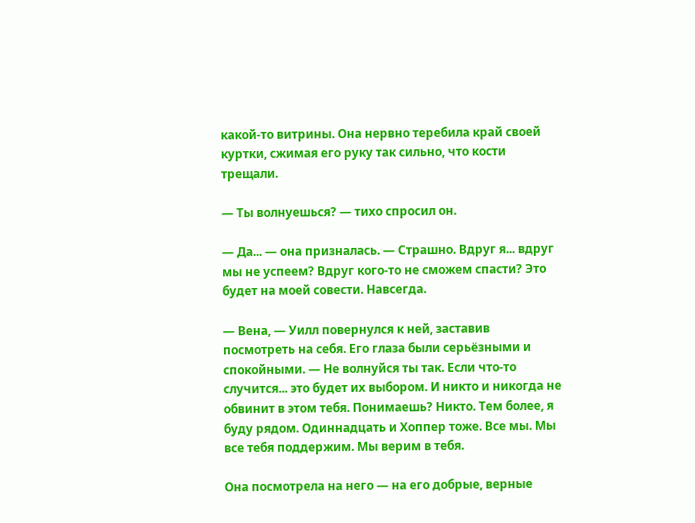какой-то витрины. Она нервно теребила край своей куртки, сжимая его руку так сильно, что кости трещали.

— Ты волнуешься? — тихо спросил он.

— Да... — она призналась. — Страшно. Вдруг я... вдруг мы не успеем? Вдруг кого-то не сможем спасти? Это будет на моей совести. Навсегда.

— Вена, — Уилл повернулся к ней, заставив посмотреть на себя. Его глаза были серьёзными и спокойными. — Не волнуйся ты так. Если что-то случится... это будет их выбором. И никто и никогда не обвинит в этом тебя. Понимаешь? Никто. Тем более, я буду рядом. Одиннадцать и Хоппер тоже. Все мы. Мы все тебя поддержим. Мы верим в тебя.

Она посмотрела на него — на его добрые, верные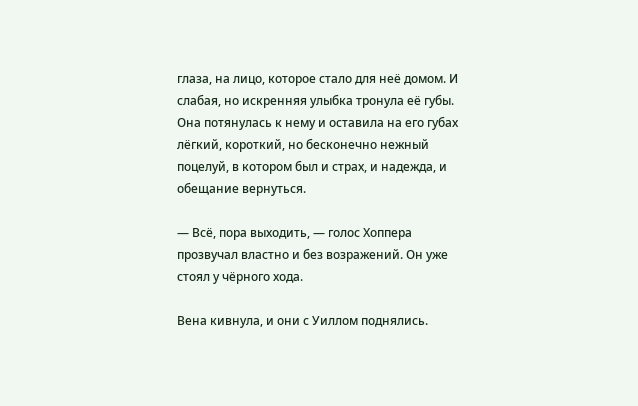глаза, на лицо, которое стало для неё домом. И слабая, но искренняя улыбка тронула её губы. Она потянулась к нему и оставила на его губах лёгкий, короткий, но бесконечно нежный поцелуй, в котором был и страх, и надежда, и обещание вернуться.

— Всё, пора выходить, — голос Хоппера прозвучал властно и без возражений. Он уже стоял у чёрного хода.

Вена кивнула, и они с Уиллом поднялись.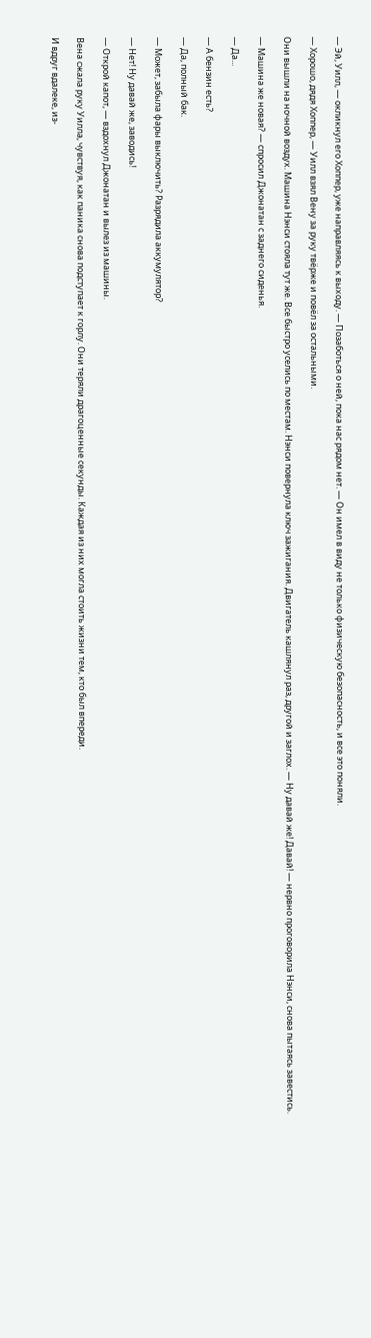— Эй, Уилл, — окликнул его Хоппер, уже направляясь к выходу. — Позаботься о ней, пока нас рядом нет. — Он имел в виду не только физическую безопасность, и все это поняли.

— Хорошо, дядя Хоппер, — Уилл взял Вену за руку твёрже и повёл за остальными.

Они вышли на ночной воздух. Машина Нэнси стояла тут же. Все быстро уселись по местам. Нэнси повернула ключ зажигания. Двигатель кашлянул раз, другой и заглох. — Ну давай же! Давай! — нервно проговорила Нэнси, снова пытаясь завестись.

— Машина же новая? — спросил Джонатан с заднего сиденья.

— Да...

— А бензин есть?

— Да, полный бак.

— Может, забыла фары выключить? Разрядила аккумулятор?

— Нет! Ну давай же, заводись!

— Открой капот, — вздохнул Джонатан и вылез из машины.

Вена сжала руку Уилла, чувствуя, как паника снова подступает к горлу. Они теряли драгоценные секунды. Каждая из них могла стоить жизни тем, кто был впереди.

И вдруг вдалеке, из-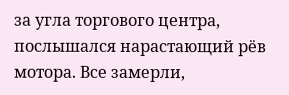за угла торгового центра, послышался нарастающий рёв мотора. Все замерли,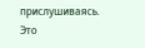прислушиваясь. Это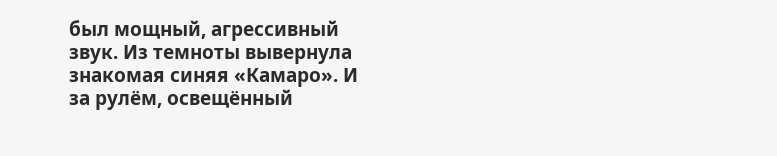был мощный, агрессивный звук. Из темноты вывернула знакомая синяя «Камаро». И за рулём, освещённый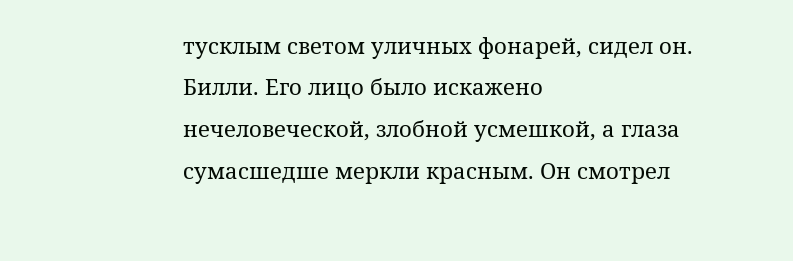тусклым светом уличных фонарей, сидел он. Билли. Его лицо было искажено нечеловеческой, злобной усмешкой, а глаза сумасшедше меркли красным. Он смотрел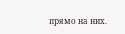прямо на них.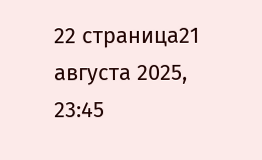22 страница21 августа 2025, 23:45